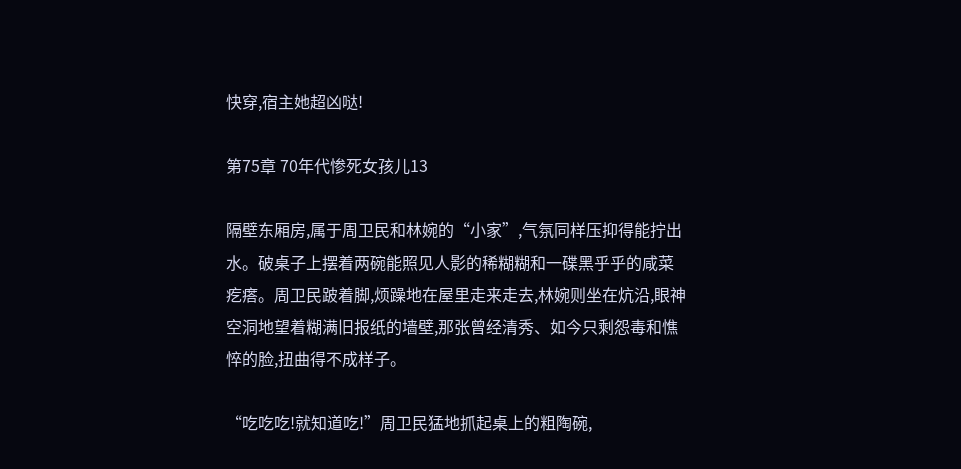快穿,宿主她超凶哒!

第75章 70年代惨死女孩儿13

隔壁东厢房,属于周卫民和林婉的“小家”,气氛同样压抑得能拧出水。破桌子上摆着两碗能照见人影的稀糊糊和一碟黑乎乎的咸菜疙瘩。周卫民跛着脚,烦躁地在屋里走来走去,林婉则坐在炕沿,眼神空洞地望着糊满旧报纸的墙壁,那张曾经清秀、如今只剩怨毒和憔悴的脸,扭曲得不成样子。

“吃吃吃!就知道吃!”周卫民猛地抓起桌上的粗陶碗,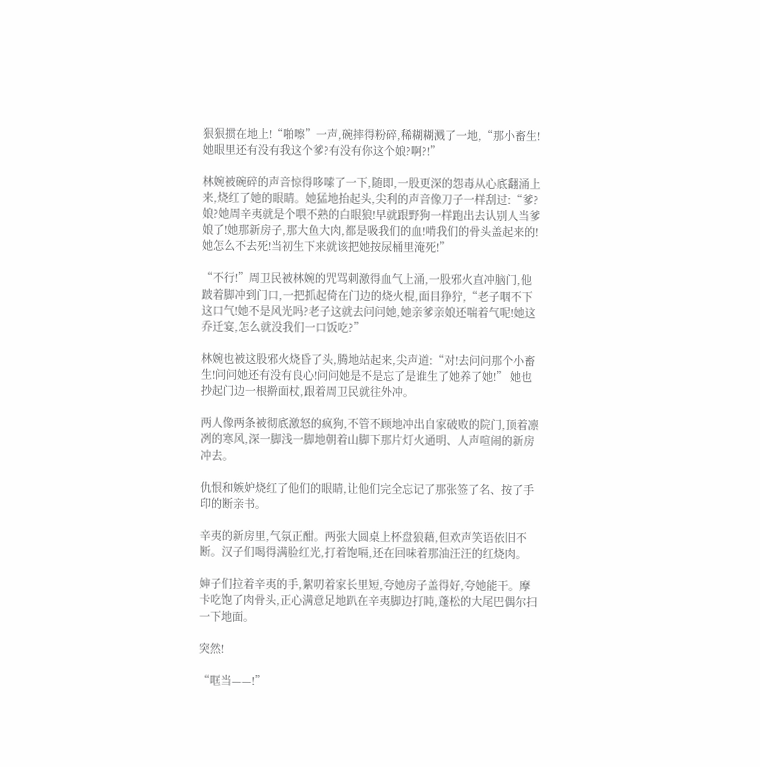狠狠掼在地上!“啪嚓”一声,碗摔得粉碎,稀糊糊溅了一地,“那小畜生!她眼里还有没有我这个爹?有没有你这个娘?啊?!”

林婉被碗碎的声音惊得哆嗦了一下,随即,一股更深的怨毒从心底翻涌上来,烧红了她的眼睛。她猛地抬起头,尖利的声音像刀子一样刮过:“爹?娘?她周辛夷就是个喂不熟的白眼狼!早就跟野狗一样跑出去认别人当爹娘了!她那新房子,那大鱼大肉,都是吸我们的血!啃我们的骨头盖起来的!她怎么不去死!当初生下来就该把她按尿桶里淹死!”

“不行!”周卫民被林婉的咒骂刺激得血气上涌,一股邪火直冲脑门,他跛着脚冲到门口,一把抓起倚在门边的烧火棍,面目狰狞,“老子咽不下这口气!她不是风光吗?老子这就去问问她,她亲爹亲娘还喘着气呢!她这乔迁宴,怎么就没我们一口饭吃?”

林婉也被这股邪火烧昏了头,腾地站起来,尖声道:“对!去问问那个小畜生!问问她还有没有良心!问问她是不是忘了是谁生了她养了她!” 她也抄起门边一根擀面杖,跟着周卫民就往外冲。

两人像两条被彻底激怒的疯狗,不管不顾地冲出自家破败的院门,顶着凛冽的寒风,深一脚浅一脚地朝着山脚下那片灯火通明、人声喧闹的新房冲去。

仇恨和嫉妒烧红了他们的眼睛,让他们完全忘记了那张签了名、按了手印的断亲书。

辛夷的新房里,气氛正酣。两张大圆桌上杯盘狼藉,但欢声笑语依旧不断。汉子们喝得满脸红光,打着饱嗝,还在回味着那油汪汪的红烧肉。

婶子们拉着辛夷的手,絮叨着家长里短,夸她房子盖得好,夸她能干。摩卡吃饱了肉骨头,正心满意足地趴在辛夷脚边打盹,蓬松的大尾巴偶尔扫一下地面。

突然!

“哐当——!”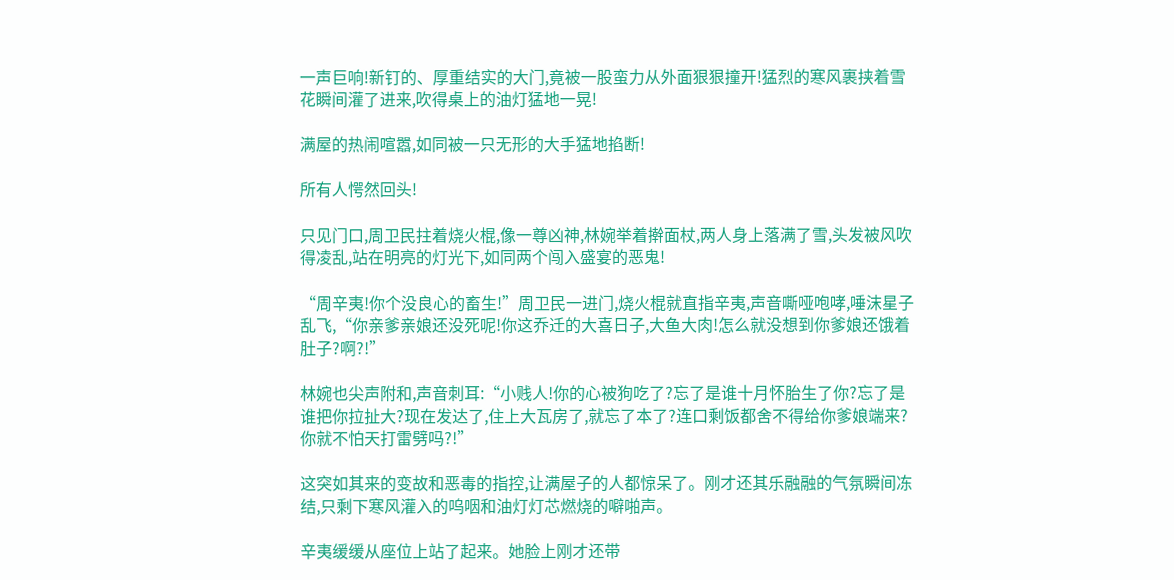一声巨响!新钉的、厚重结实的大门,竟被一股蛮力从外面狠狠撞开!猛烈的寒风裹挟着雪花瞬间灌了进来,吹得桌上的油灯猛地一晃!

满屋的热闹喧嚣,如同被一只无形的大手猛地掐断!

所有人愕然回头!

只见门口,周卫民拄着烧火棍,像一尊凶神,林婉举着擀面杖,两人身上落满了雪,头发被风吹得凌乱,站在明亮的灯光下,如同两个闯入盛宴的恶鬼!

“周辛夷!你个没良心的畜生!”周卫民一进门,烧火棍就直指辛夷,声音嘶哑咆哮,唾沫星子乱飞,“你亲爹亲娘还没死呢!你这乔迁的大喜日子,大鱼大肉!怎么就没想到你爹娘还饿着肚子?啊?!”

林婉也尖声附和,声音刺耳:“小贱人!你的心被狗吃了?忘了是谁十月怀胎生了你?忘了是谁把你拉扯大?现在发达了,住上大瓦房了,就忘了本了?连口剩饭都舍不得给你爹娘端来?你就不怕天打雷劈吗?!”

这突如其来的变故和恶毒的指控,让满屋子的人都惊呆了。刚才还其乐融融的气氛瞬间冻结,只剩下寒风灌入的呜咽和油灯灯芯燃烧的噼啪声。

辛夷缓缓从座位上站了起来。她脸上刚才还带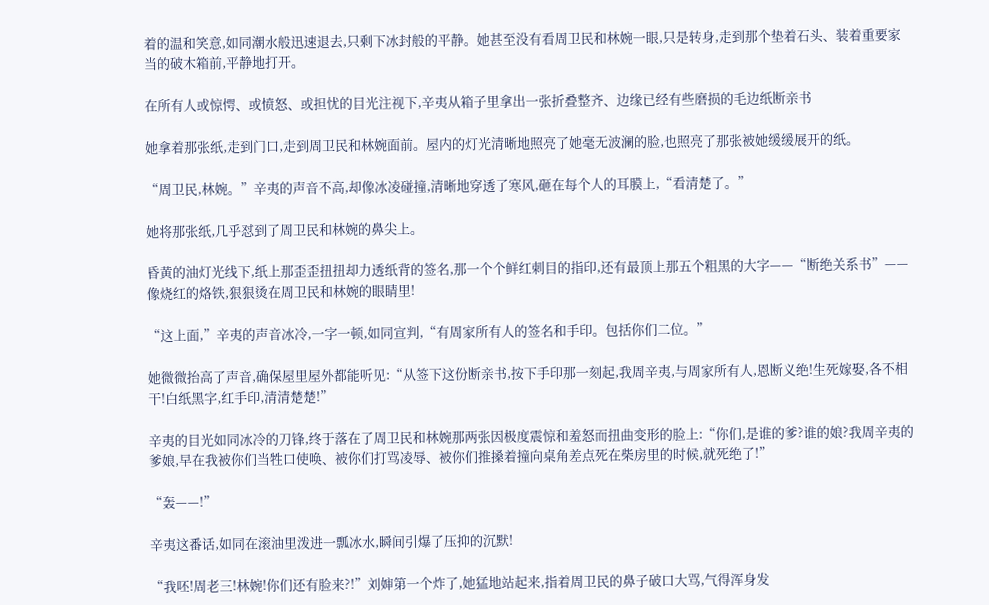着的温和笑意,如同潮水般迅速退去,只剩下冰封般的平静。她甚至没有看周卫民和林婉一眼,只是转身,走到那个垫着石头、装着重要家当的破木箱前,平静地打开。

在所有人或惊愕、或愤怒、或担忧的目光注视下,辛夷从箱子里拿出一张折叠整齐、边缘已经有些磨损的毛边纸断亲书

她拿着那张纸,走到门口,走到周卫民和林婉面前。屋内的灯光清晰地照亮了她毫无波澜的脸,也照亮了那张被她缓缓展开的纸。

“周卫民,林婉。”辛夷的声音不高,却像冰凌碰撞,清晰地穿透了寒风,砸在每个人的耳膜上,“看清楚了。”

她将那张纸,几乎怼到了周卫民和林婉的鼻尖上。

昏黄的油灯光线下,纸上那歪歪扭扭却力透纸背的签名,那一个个鲜红刺目的指印,还有最顶上那五个粗黑的大字——“断绝关系书”——像烧红的烙铁,狠狠烫在周卫民和林婉的眼睛里!

“这上面,”辛夷的声音冰冷,一字一顿,如同宣判,“有周家所有人的签名和手印。包括你们二位。”

她微微抬高了声音,确保屋里屋外都能听见:“从签下这份断亲书,按下手印那一刻起,我周辛夷,与周家所有人,恩断义绝!生死嫁娶,各不相干!白纸黑字,红手印,清清楚楚!”

辛夷的目光如同冰冷的刀锋,终于落在了周卫民和林婉那两张因极度震惊和羞怒而扭曲变形的脸上:“你们,是谁的爹?谁的娘?我周辛夷的爹娘,早在我被你们当牲口使唤、被你们打骂凌辱、被你们推搡着撞向桌角差点死在柴房里的时候,就死绝了!”

“轰——!”

辛夷这番话,如同在滚油里泼进一瓢冰水,瞬间引爆了压抑的沉默!

“我呸!周老三!林婉!你们还有脸来?!”刘婶第一个炸了,她猛地站起来,指着周卫民的鼻子破口大骂,气得浑身发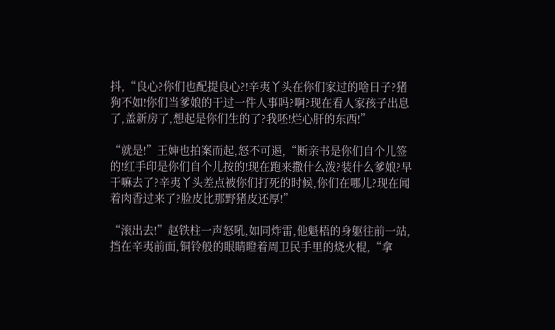抖,“良心?你们也配提良心?!辛夷丫头在你们家过的啥日子?猪狗不如!你们当爹娘的干过一件人事吗?啊?现在看人家孩子出息了,盖新房了,想起是你们生的了?我呸!烂心肝的东西!”

“就是!”王婶也拍案而起,怒不可遏,“断亲书是你们自个儿签的!红手印是你们自个儿按的!现在跑来撒什么泼?装什么爹娘?早干嘛去了?辛夷丫头差点被你们打死的时候,你们在哪儿?现在闻着肉香过来了?脸皮比那野猪皮还厚!”

“滚出去!”赵铁柱一声怒吼,如同炸雷,他魁梧的身躯往前一站,挡在辛夷前面,铜铃般的眼睛瞪着周卫民手里的烧火棍,“拿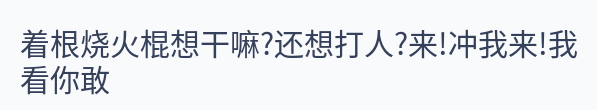着根烧火棍想干嘛?还想打人?来!冲我来!我看你敢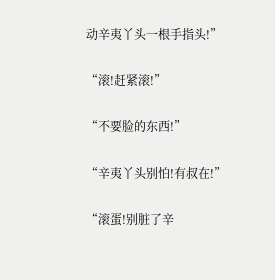动辛夷丫头一根手指头!”

“滚!赶紧滚!”

“不要脸的东西!”

“辛夷丫头别怕!有叔在!”

“滚蛋!别脏了辛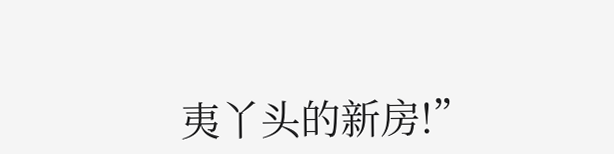夷丫头的新房!”